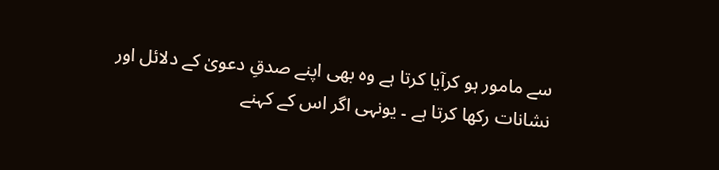سے مامور ہو کرآیا کرتا ہے وہ بھی اپنے صدقِ دعویٰ کے دلائل اور نشانات رکھا کرتا ہے ۔ یونہی اگر اس کے کہنے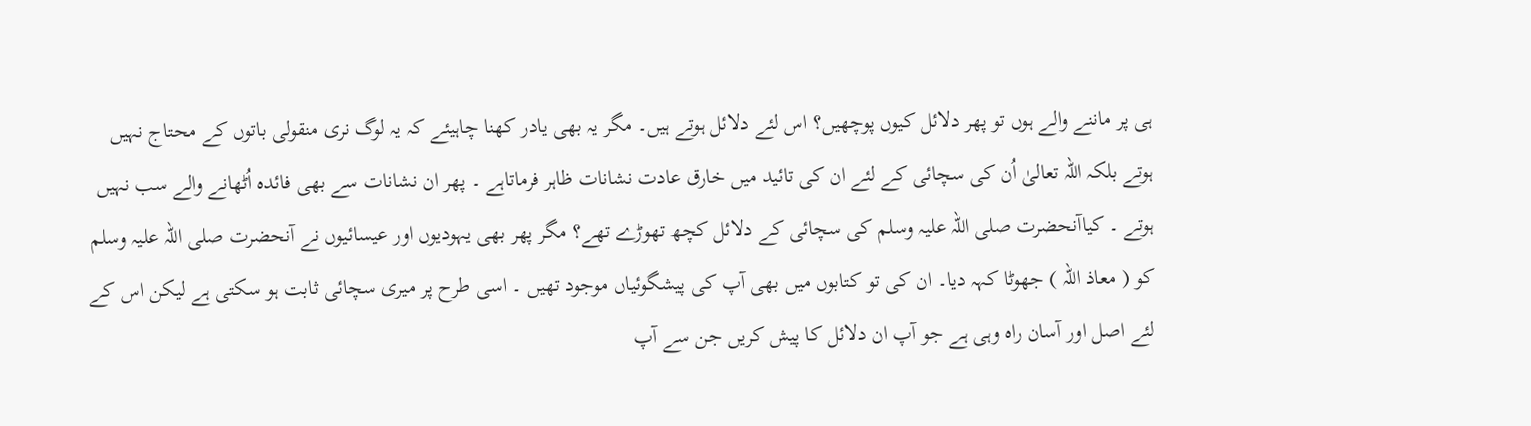ہی پر ماننے والے ہوں تو پھر دلائل کیوں پوچھیں؟ اس لئے دلائل ہوتے ہیں۔ مگر یہ بھی یادر کھنا چاہیئے کہ یہ لوگ نری منقولی باتوں کے محتاج نہیں ہوتے بلکہ اللہ تعالیٰ اُن کی سچائی کے لئے ان کی تائید میں خارق عادت نشانات ظاہر فرماتاہے ۔ پھر ان نشانات سے بھی فائدہ اُٹھانے والے سب نہیں ہوتے ۔ کیاآنحضرت صلی اللہ علیہ وسلم کی سچائی کے دلائل کچھ تھوڑے تھے؟ مگر پھر بھی یہودیوں اور عیسائیوں نے آنحضرت صلی اللہ علیہ وسلم کو ( معاذ اللہ ) جھوٹا کہہ دیا۔ ان کی تو کتابوں میں بھی آپ کی پیشگوئیاں موجود تھیں ۔ اسی طرح پر میری سچائی ثابت ہو سکتی ہے لیکن اس کے لئے اصل اور آسان راہ وہی ہے جو آپ ان دلائل کا پیش کریں جن سے آپ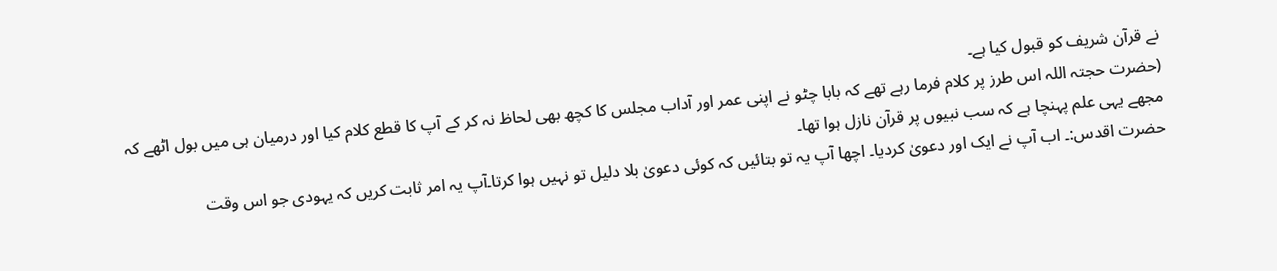نے قرآن شریف کو قبول کیا ہے۔
(حضرت حجتہ اللہ اس طرز پر کلام فرما رہے تھے کہ بابا چٹو نے اپنی عمر اور آداب مجلس کا کچھ بھی لحاظ نہ کر کے آپ کا قطع کلام کیا اور درمیان ہی میں بول اٹھے کہ مجھے یہی علم پہنچا ہے کہ سب نبیوں پر قرآن نازل ہوا تھا۔
حضرت اقدس:۔ اب آپ نے ایک اور دعویٰ کردیا۔ اچھا آپ یہ تو بتائیں کہ کوئی دعویٰ بلا دلیل تو نہیں ہوا کرتا۔آپ یہ امر ثابت کریں کہ یہودی جو اس وقت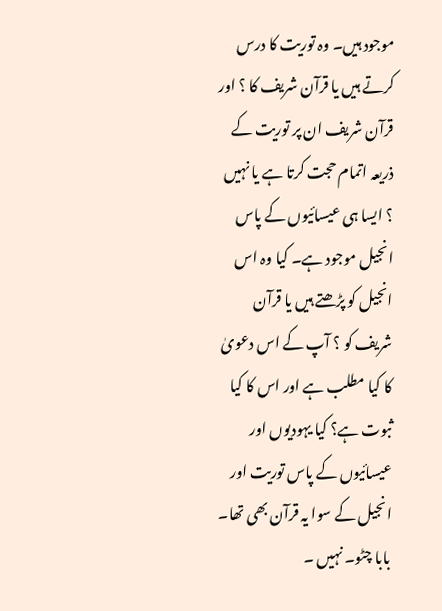موجود ہیں۔ وہ توریت کا درس کرتے ہیں یا قرآن شریف کا ؟ اور قرآن شریف ان پر توریت کے ذریعہ اتمام حجت کرتا ہے یا نہیں ؟ ایسا ہی عیسائیوں کے پاس انجیل موجود ہے۔ کیا وہ اس انجیل کو پڑھتے ہیں یا قرآن شریف کو ؟ آپ کے اس دعویٰ کا کیا مطلب ہے اور اس کا کیا ثبوت ہے؟ کیا یہودیوں اور عیسائیوں کے پاس توریت اور انجیل کے سوا یہ قرآن بھی تھا۔
بابا چٹو۔ نہیں ۔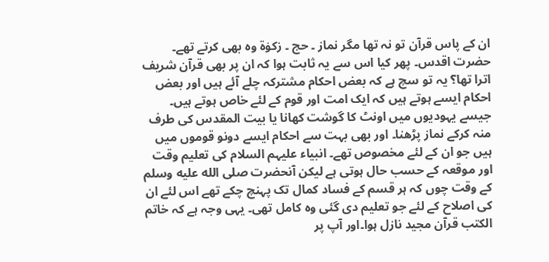ان کے پاس قرآن تو نہ تھا مگر نماز ۔ حج ۔ زکوٰۃ وہ بھی کرتے تھے۔
حضرت اقدس۔ پھر کیا اس سے یہ ثابت ہوا کہ ان پر بھی قرآن شریف اترا تھا؟ یہ تو سچ ہے کہ بعض احکام مشترکہ چلے آئے ہیں اور بعض احکام ایسے ہوتے ہیں کہ ایک امت اور قوم کے لئے خاص ہوتے ہیں۔ جیسے یہودیوں میں اونٹ کا گوشت کھانا یا بیت المقدس کی طرف منہ کرکے نماز پڑھنا۔ اور بھی بہت سے احکام ایسے دونو قوموں میں ہیں جو ان کے لئے مخصوص تھے۔ انبیاء علیہم السلام کی تعلیم وقت اور موقعہ کے حسب حال ہوتی ہے لیکن آنحضرت صلى الله عليه وسلم کے وقت چوں کہ ہر قسم کے فساد کمال تک پہنچ چکے تھے اس لئے ان کی اصلاح کے لئے جو تعلیم دی گئی وہ کامل تھی۔ یہی وجہ ہے کہ خاتم الکتب قرآن مجید نازل ہوا۔اور آپ پر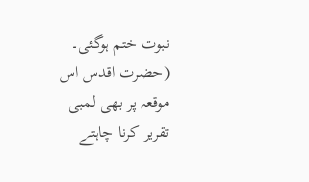نبوت ختم ہوگئی۔
(حضرت اقدس اس موقعہ پر بھی لمبی تقریر کرنا چاہتے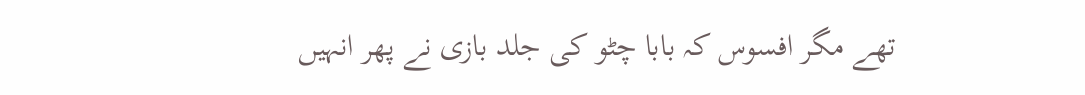تھے مگر افسوس کہ بابا چٹو کی جلد بازی نے پھر انہیں